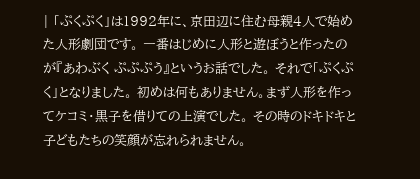| 「ぷくぷく」は1992年に、京田辺に住む母親4人で始めた人形劇団です。 一番はじめに人形と遊ぼうと作ったのが『あわぶく ぷぷぷう』というお話でした。 それで「ぷくぷく」となりました。 初めは何もありません。まず人形を作ってケコミ・黒子を借りての上演でした。 その時のドキドキと子どもたちの笑顔が忘れられません。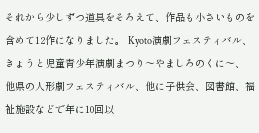それから少しずつ道具をそろえて、作品も小さいものを含めて12作になりました。 Kyoto演劇フェスティバル、きょうと児童青少年演劇まつり〜やましろのくに〜、 他県の人形劇フェスティバル、他に子供会、図書館、福祉施設などで年に10回以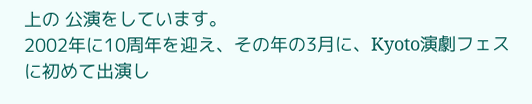上の 公演をしています。
2002年に10周年を迎え、その年の3月に、Kyoto演劇フェスに初めて出演し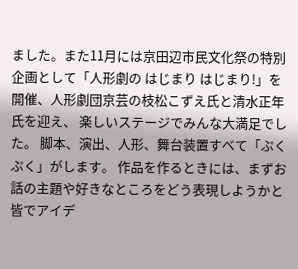ました。また11月には京田辺市民文化祭の特別企画として「人形劇の はじまり はじまり!」を開催、人形劇団京芸の枝松こずえ氏と清水正年氏を迎え、 楽しいステージでみんな大満足でした。 脚本、演出、人形、舞台装置すべて「ぷくぷく」がします。 作品を作るときには、まずお話の主題や好きなところをどう表現しようかと皆でアイデ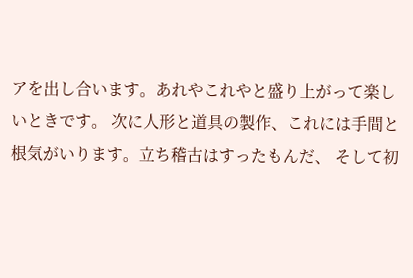アを出し合います。あれやこれやと盛り上がって楽しいときです。 次に人形と道具の製作、これには手間と根気がいります。立ち稽古はすったもんだ、 そして初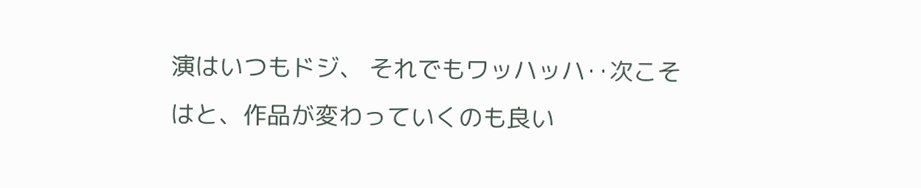演はいつもドジ、 それでもワッハッハ‥次こそはと、作品が変わっていくのも良い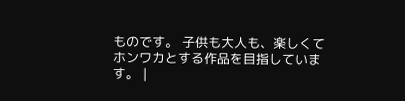ものです。 子供も大人も、楽しくてホンワカとする作品を目指しています。 |